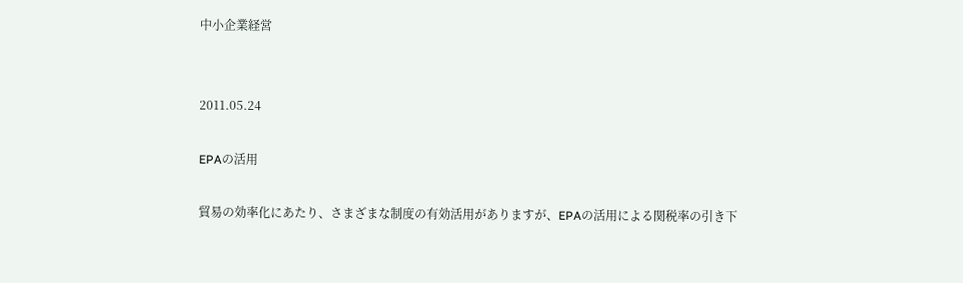中小企業経営


2011.05.24

EPAの活用

貿易の効率化にあたり、さまざまな制度の有効活用がありますが、EPAの活用による関税率の引き下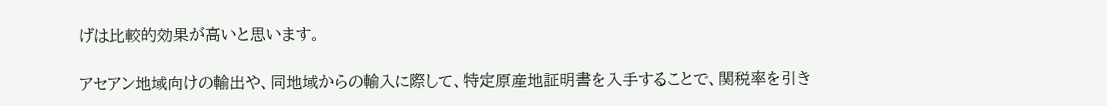げは比較的効果が高いと思います。

アセアン地域向けの輸出や、同地域からの輸入に際して、特定原産地証明書を入手することで、関税率を引き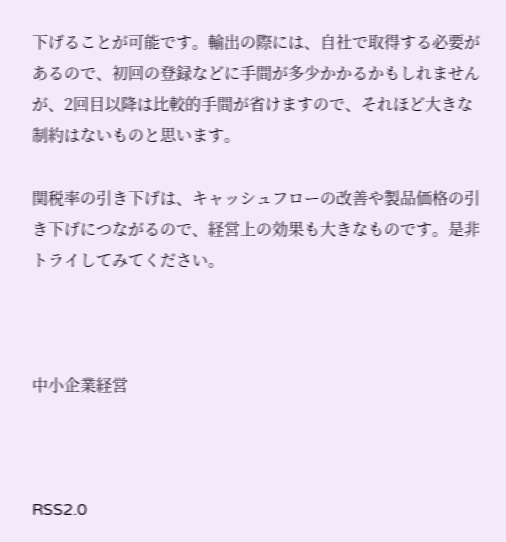下げることが可能です。輸出の際には、自社で取得する必要があるので、初回の登録などに手間が多少かかるかもしれませんが、2回目以降は比較的手間が省けますので、それほど大きな制約はないものと思います。

関税率の引き下げは、キャッシュフローの改善や製品価格の引き下げにつながるので、経営上の効果も大きなものです。是非トライしてみてください。



中小企業経営



RSS2.0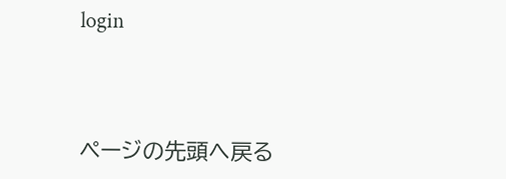login



ページの先頭へ戻る